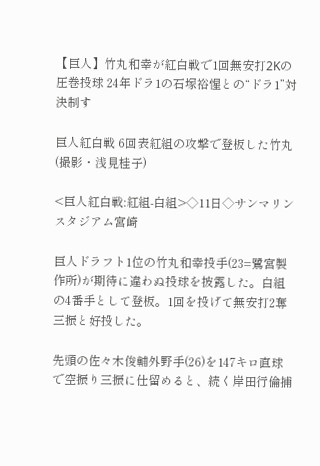【巨人】竹丸和幸が紅白戦で1回無安打2Kの圧巻投球 24年ドラ1の石塚裕惺との“ドラ1”対決制す

巨人紅白戦 6回表紅組の攻撃で登板した竹丸(撮影・浅見桂子)

<巨人紅白戦:紅組-白組>◇11日◇サンマリンスタジアム宮崎

巨人ドラフト1位の竹丸和幸投手(23=鷺宮製作所)が期待に違わぬ投球を披露した。白組の4番手として登板。1回を投げて無安打2奪三振と好投した。

先頭の佐々木俊輔外野手(26)を147キロ直球で空振り三振に仕留めると、続く岸田行倫捕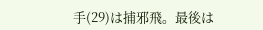手(29)は捕邪飛。最後は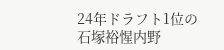24年ドラフト1位の石塚裕惺内野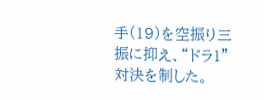手(19)を空振り三振に抑え、“ドラ1”対決を制した。